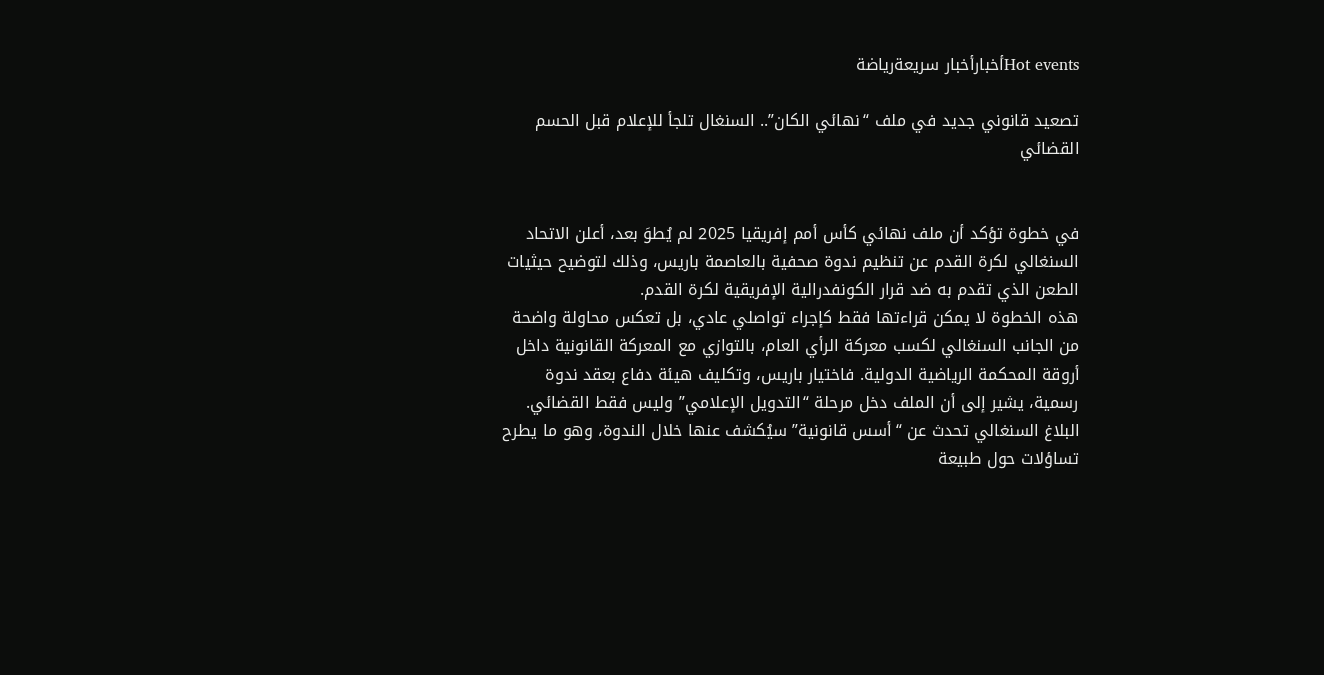Hot eventsأخبارأخبار سريعةرياضة

تصعيد قانوني جديد في ملف “نهائي الكان”.. السنغال تلجأ للإعلام قبل الحسم القضائي


في خطوة تؤكد أن ملف نهائي كأس أمم إفريقيا 2025 لم يُطوَ بعد، أعلن الاتحاد السنغالي لكرة القدم عن تنظيم ندوة صحفية بالعاصمة باريس، وذلك لتوضيح حيثيات الطعن الذي تقدم به ضد قرار الكونفدرالية الإفريقية لكرة القدم.
هذه الخطوة لا يمكن قراءتها فقط كإجراء تواصلي عادي، بل تعكس محاولة واضحة من الجانب السنغالي لكسب معركة الرأي العام، بالتوازي مع المعركة القانونية داخل أروقة المحكمة الرياضية الدولية. فاختيار باريس، وتكليف هيئة دفاع بعقد ندوة رسمية، يشير إلى أن الملف دخل مرحلة “التدويل الإعلامي” وليس فقط القضائي.
البلاغ السنغالي تحدث عن “أسس قانونية” سيُكشف عنها خلال الندوة، وهو ما يطرح تساؤلات حول طبيعة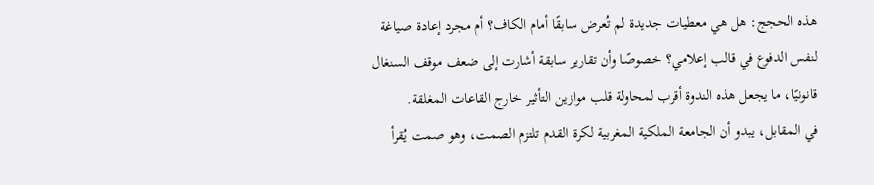هذه الحجج: هل هي معطيات جديدة لم تُعرض سابقًا أمام الكاف؟ أم مجرد إعادة صياغة لنفس الدفوع في قالب إعلامي؟ خصوصًا وأن تقارير سابقة أشارت إلى ضعف موقف السنغال قانونيًا، ما يجعل هذه الندوة أقرب لمحاولة قلب موازين التأثير خارج القاعات المغلقة.
في المقابل، يبدو أن الجامعة الملكية المغربية لكرة القدم تلتزم الصمت، وهو صمت يُقرأ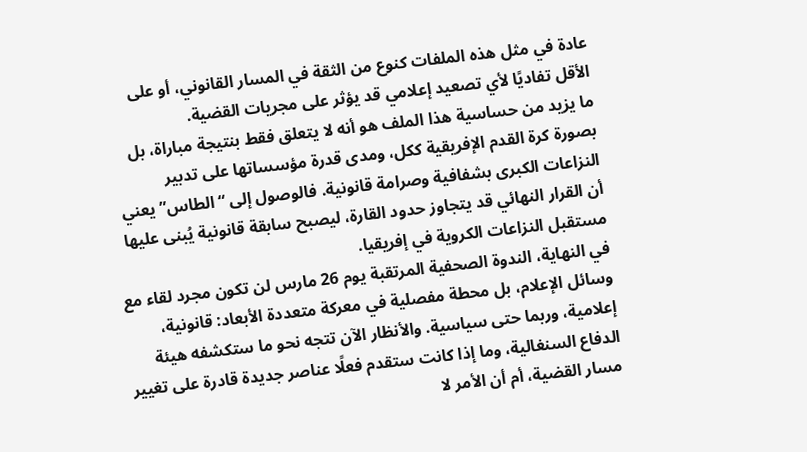عادة في مثل هذه الملفات كنوع من الثقة في المسار القانوني، أو على الأقل تفاديًا لأي تصعيد إعلامي قد يؤثر على مجريات القضية.
ما يزيد من حساسية هذا الملف هو أنه لا يتعلق فقط بنتيجة مباراة، بل بصورة كرة القدم الإفريقية ككل، ومدى قدرة مؤسساتها على تدبير النزاعات الكبرى بشفافية وصرامة قانونية. فالوصول إلى “الطاس” يعني أن القرار النهائي قد يتجاوز حدود القارة، ليصبح سابقة قانونية يُبنى عليها مستقبل النزاعات الكروية في إفريقيا.
في النهاية، الندوة الصحفية المرتقبة يوم 26 مارس لن تكون مجرد لقاء مع وسائل الإعلام، بل محطة مفصلية في معركة متعددة الأبعاد: قانونية، إعلامية، وربما حتى سياسية. والأنظار الآن تتجه نحو ما ستكشفه هيئة الدفاع السنغالية، وما إذا كانت ستقدم فعلًا عناصر جديدة قادرة على تغيير مسار القضية، أم أن الأمر لا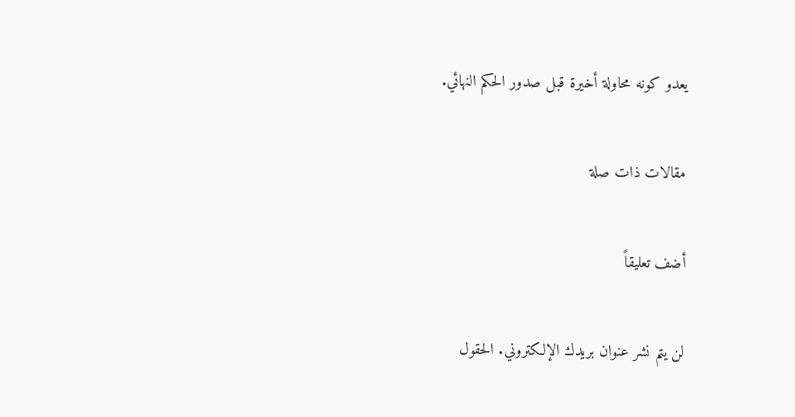يعدو كونه محاولة أخيرة قبل صدور الحكم النهائي.

مقالات ذات صلة

أضف تعليقاً

لن يتم نشر عنوان بريدك الإلكتروني. الحقول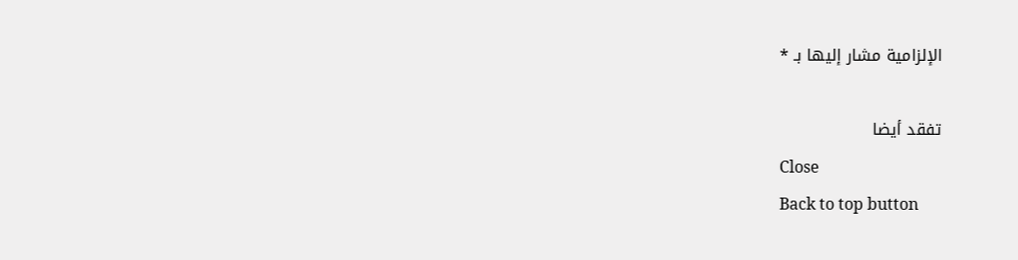الإلزامية مشار إليها بـ *

تفقد أيضا
Close
Back to top button